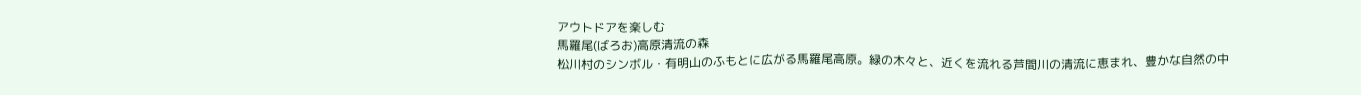アウトドアを楽しむ
馬羅尾(ばろお)高原清流の森
松川村のシンボル・有明山のふもとに広がる馬羅尾高原。緑の木々と、近くを流れる芦間川の清流に恵まれ、豊かな自然の中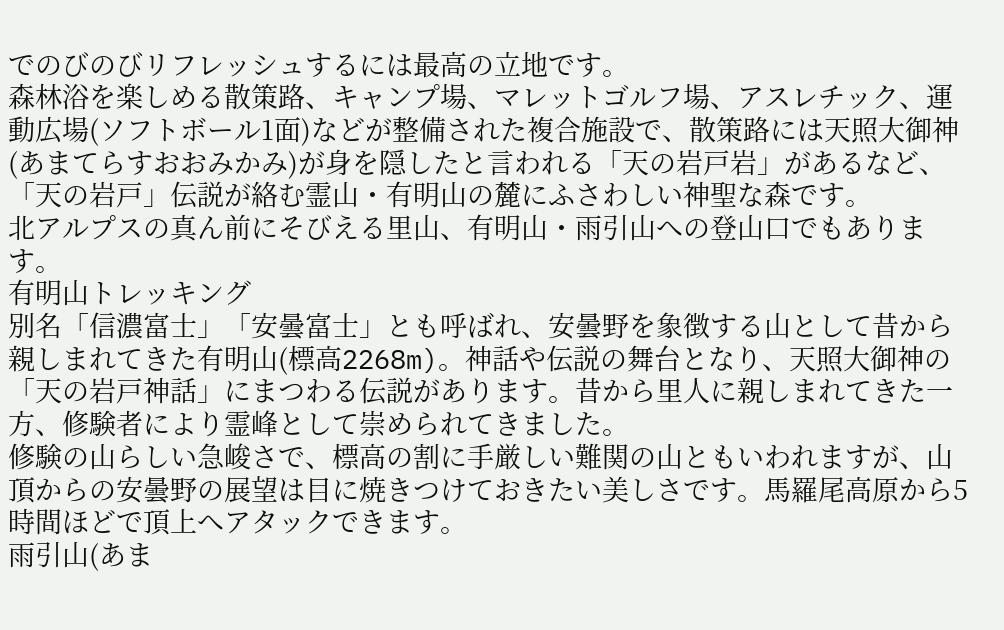でのびのびリフレッシュするには最高の立地です。
森林浴を楽しめる散策路、キャンプ場、マレットゴルフ場、アスレチック、運動広場(ソフトボール1面)などが整備された複合施設で、散策路には天照大御神(あまてらすおおみかみ)が身を隠したと言われる「天の岩戸岩」があるなど、「天の岩戸」伝説が絡む霊山・有明山の麓にふさわしい神聖な森です。
北アルプスの真ん前にそびえる里山、有明山・雨引山への登山口でもあります。
有明山トレッキング
別名「信濃富士」「安曇富士」とも呼ばれ、安曇野を象徴する山として昔から親しまれてきた有明山(標高2268m)。神話や伝説の舞台となり、天照大御神の「天の岩戸神話」にまつわる伝説があります。昔から里人に親しまれてきた一方、修験者により霊峰として崇められてきました。
修験の山らしい急峻さで、標高の割に手厳しい難関の山ともいわれますが、山頂からの安曇野の展望は目に焼きつけておきたい美しさです。馬羅尾高原から5時間ほどで頂上へアタックできます。
雨引山(あま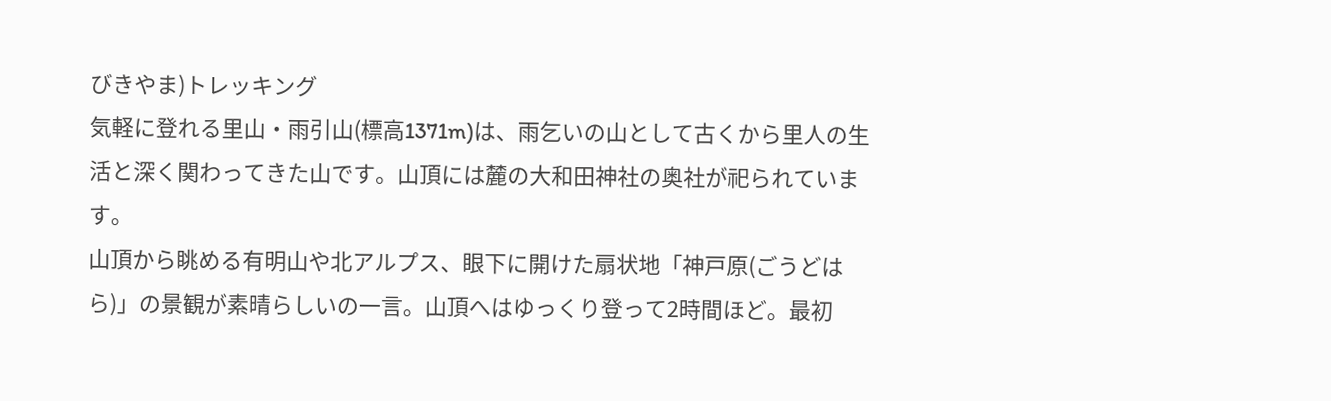びきやま)トレッキング
気軽に登れる里山・雨引山(標高1371m)は、雨乞いの山として古くから里人の生活と深く関わってきた山です。山頂には麓の大和田神社の奥社が祀られています。
山頂から眺める有明山や北アルプス、眼下に開けた扇状地「神戸原(ごうどはら)」の景観が素晴らしいの一言。山頂へはゆっくり登って2時間ほど。最初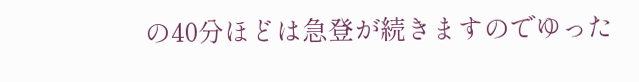の40分ほどは急登が続きますのでゆった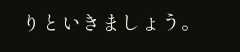りといきましょう。